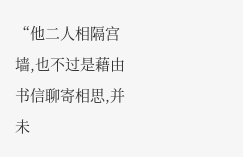“他二人相隔宫墙,也不过是藉由书信聊寄相思,并未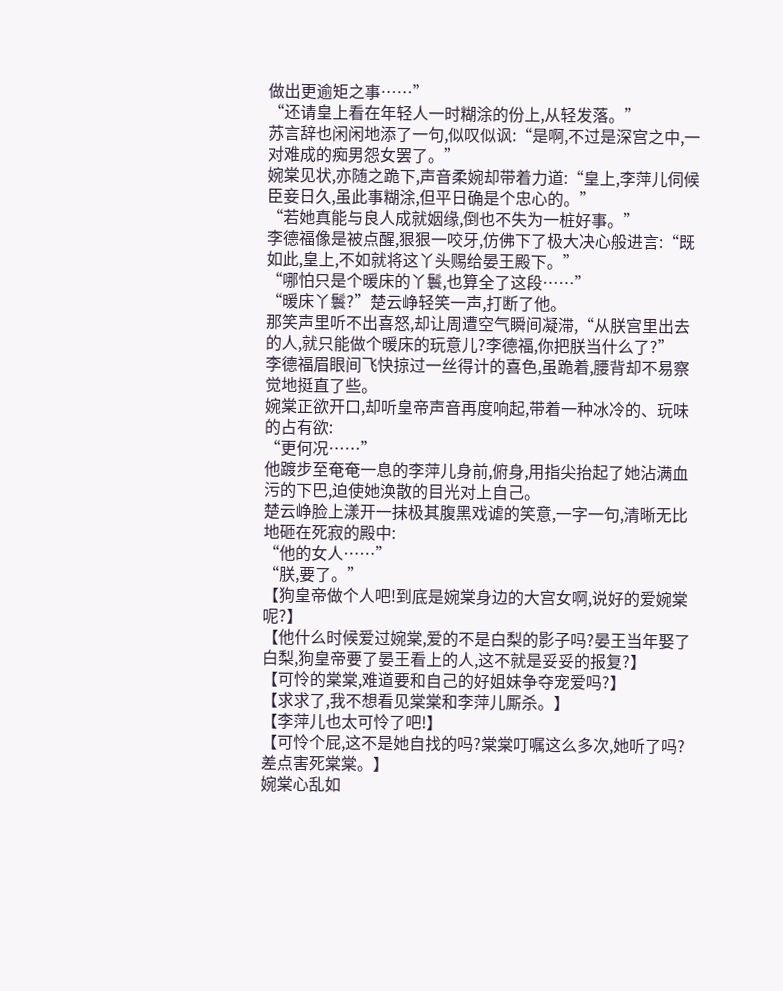做出更逾矩之事……”
“还请皇上看在年轻人一时糊涂的份上,从轻发落。”
苏言辞也闲闲地添了一句,似叹似讽:“是啊,不过是深宫之中,一对难成的痴男怨女罢了。”
婉棠见状,亦随之跪下,声音柔婉却带着力道:“皇上,李萍儿伺候臣妾日久,虽此事糊涂,但平日确是个忠心的。”
“若她真能与良人成就姻缘,倒也不失为一桩好事。”
李德福像是被点醒,狠狠一咬牙,仿佛下了极大决心般进言:“既如此,皇上,不如就将这丫头赐给晏王殿下。”
“哪怕只是个暖床的丫鬟,也算全了这段……”
“暖床丫鬟?”楚云峥轻笑一声,打断了他。
那笑声里听不出喜怒,却让周遭空气瞬间凝滞,“从朕宫里出去的人,就只能做个暖床的玩意儿?李德福,你把朕当什么了?”
李德福眉眼间飞快掠过一丝得计的喜色,虽跪着,腰背却不易察觉地挺直了些。
婉棠正欲开口,却听皇帝声音再度响起,带着一种冰冷的、玩味的占有欲:
“更何况……”
他踱步至奄奄一息的李萍儿身前,俯身,用指尖抬起了她沾满血污的下巴,迫使她涣散的目光对上自己。
楚云峥脸上漾开一抹极其腹黑戏谑的笑意,一字一句,清晰无比地砸在死寂的殿中:
“他的女人……”
“朕,要了。”
【狗皇帝做个人吧!到底是婉棠身边的大宫女啊,说好的爱婉棠呢?】
【他什么时候爱过婉棠,爱的不是白梨的影子吗?晏王当年娶了白梨,狗皇帝要了晏王看上的人,这不就是妥妥的报复?】
【可怜的棠棠,难道要和自己的好姐妹争夺宠爱吗?】
【求求了,我不想看见棠棠和李萍儿厮杀。】
【李萍儿也太可怜了吧!】
【可怜个屁,这不是她自找的吗?棠棠叮嘱这么多次,她听了吗?差点害死棠棠。】
婉棠心乱如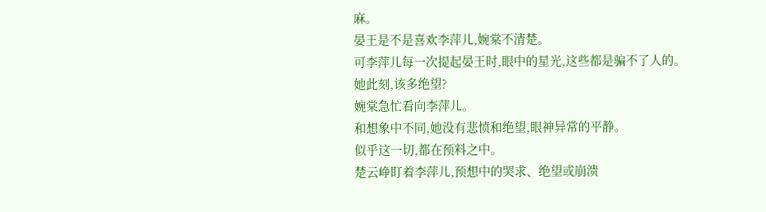麻。
晏王是不是喜欢李萍儿,婉棠不清楚。
可李萍儿每一次提起晏王时,眼中的星光,这些都是骗不了人的。
她此刻,该多绝望?
婉棠急忙看向李萍儿。
和想象中不同,她没有悲愤和绝望,眼神异常的平静。
似乎这一切,都在预料之中。
楚云峥盯着李萍儿,预想中的哭求、绝望或崩溃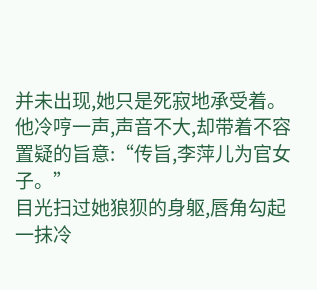并未出现,她只是死寂地承受着。
他冷哼一声,声音不大,却带着不容置疑的旨意:“传旨,李萍儿为官女子。”
目光扫过她狼狈的身躯,唇角勾起一抹冷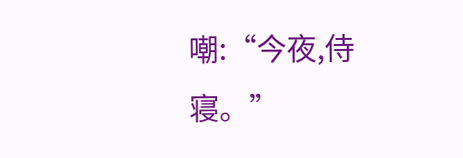嘲:“今夜,侍寝。”